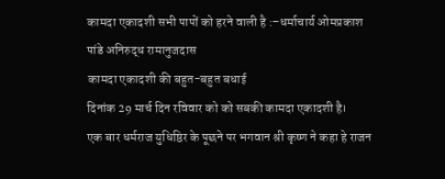कामदा एकादशी सभी पापों को हरने वाली है :–धर्माचार्य ओमप्रकाश पांडे अनिरुद्ध रामानुजदास
कामदा एकादशी की बहुत-बहुत बधाई
दिनांक 29 मार्च दिन रविवार को को सबकी कामदा एकादशी है।
एक बार धर्मराज युधिष्ठिर के पूछने पर भगवान श्री कृष्ण ने कहा हे राजन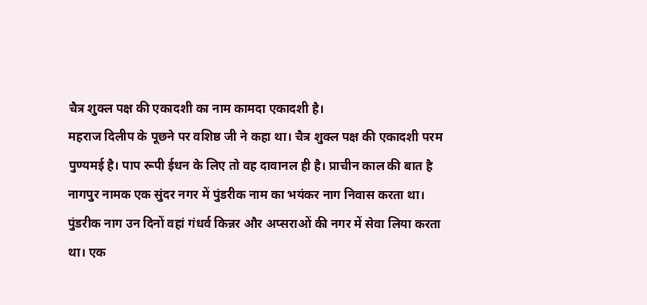चैत्र शुक्ल पक्ष की एकादशी का नाम कामदा एकादशी है।
महराज दिलीप के पूछने पर वशिष्ठ जी ने कहा था। चैत्र शुक्ल पक्ष की एकादशी परम पुण्यमई है। पाप रूपी ईधन के लिए तो वह दावानल ही है। प्राचीन काल की बात है नागपुर नामक एक सुंदर नगर में पुंडरीक नाम का भयंकर नाग निवास करता था। पुंडरीक नाग उन दिनों वहां गंधर्व किन्नर और अप्सराओं की नगर में सेवा लिया करता था। एक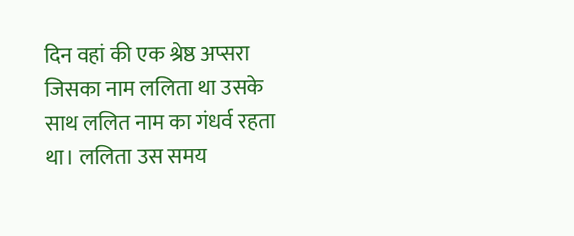दिन वहां की एक श्रेष्ठ अप्सरा जिसका नाम ललिता था उसके साथ ललित नाम का गंधर्व रहता था। ललिता उस समय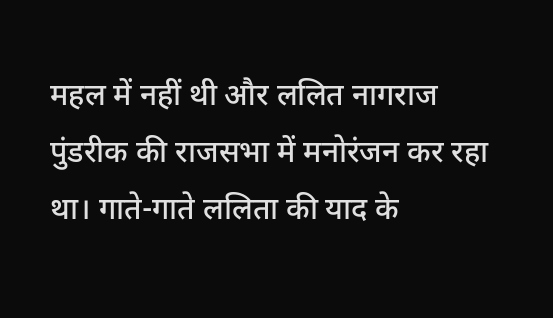महल में नहीं थी और ललित नागराज पुंडरीक की राजसभा में मनोरंजन कर रहा था। गाते-गाते ललिता की याद के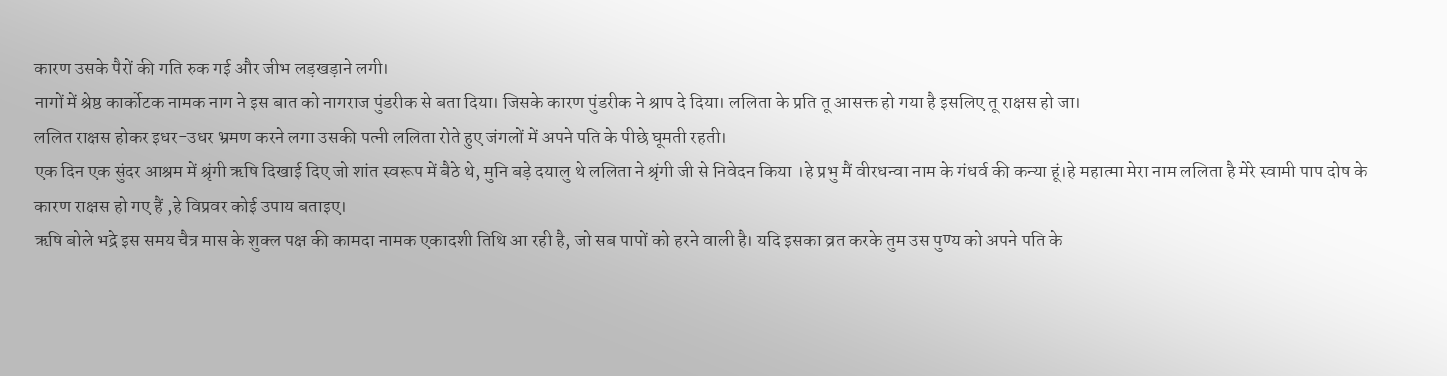कारण उसके पैरों की गति रुक गई और जीभ लड़खड़ाने लगी।
नागों में श्रेष्ठ कार्कोटक नामक नाग ने इस बात को नागराज पुंडरीक से बता दिया। जिसके कारण पुंडरीक ने श्राप दे दिया। ललिता के प्रति तू आसक्त हो गया है इसलिए तू राक्षस हो जा।
ललित राक्षस होकर इधर-उधर भ्रमण करने लगा उसकी पत्नी ललिता रोते हुए जंगलों में अपने पति के पीछे घूमती रहती।
एक दिन एक सुंदर आश्रम में श्रृंगी ऋषि दिखाई दिए जो शांत स्वरूप में बैठे थे, मुनि बड़े दयालु थे ललिता ने श्रृंगी जी से निवेदन किया ।हे प्रभु मैं वीरधन्वा नाम के गंधर्व की कन्या हूं।हे महात्मा मेरा नाम ललिता है मेरे स्वामी पाप दोष के कारण राक्षस हो गए हैं ,हे विप्रवर कोई उपाय बताइए।
ऋषि बोले भद्रे इस समय चैत्र मास के शुक्ल पक्ष की कामदा नामक एकादशी तिथि आ रही है, जो सब पापों को हरने वाली है। यदि इसका व्रत करके तुम उस पुण्य को अपने पति के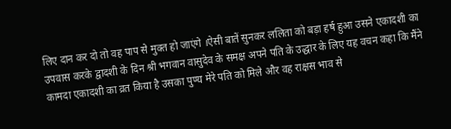लिए दान कर दो तो वह पाप से मुक्त हो जाएंगे ।ऐसी बातें सुनकर ललिता को बड़ा हर्ष हुआ उसने एकादशी का उपवास करके द्वादशी के दिन श्री भगवान वासुदेव के समक्ष अपने पति के उद्धार के लिए यह वचन कहा कि मैंने कामदा एकादशी का व्रत किया है उसका पुण्य मेरे पति को मिले और वह राक्षस भाव से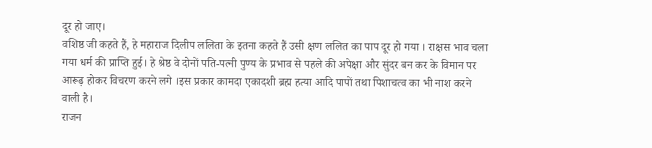दूर हो जाए।
वशिष्ठ जी कहते हैं, हे महाराज दिलीप ललिता के इतना कहते हैं उसी क्षण ललित का पाप दूर हो गया । राक्षस भाव चला गया धर्म की प्राप्ति हुई। हे श्रेष्ठ वे दोनों पति-पत्नी पुण्य के प्रभाव से पहले की अपेक्षा और सुंदर बन कर के विमान पर आरूढ़ होकर विचरण करने लगे ।इस प्रकार कामदा एकादशी ब्रह्म हत्या आदि पापों तथा पिशाचत्व का भी नाश करने वाली है।
राजन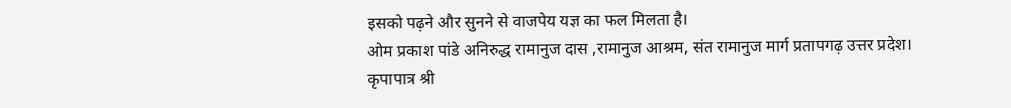इसको पढ़ने और सुनने से वाजपेय यज्ञ का फल मिलता है।
ओम प्रकाश पांडे अनिरुद्ध रामानुज दास ,रामानुज आश्रम, संत रामानुज मार्ग प्रतापगढ़ उत्तर प्रदेश।
कृपापात्र श्री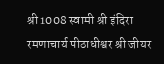श्री 1008 स्वामी श्री इंदिरा रमणाचार्य पीठाधीश्वर श्री जीयर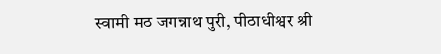स्वामी मठ जगन्नाथ पुरी, पीठाधीश्वर श्री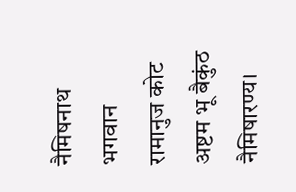नैमिषनाथ भगवान रामानुज कोट अष्टम भू बैकुंठ नैमिषारण्य।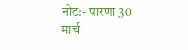नोट:- पारणा 30 मार्च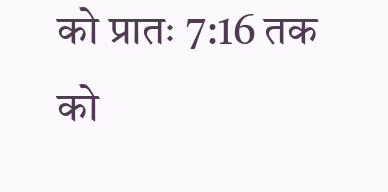को प्रातः 7:16 तक को